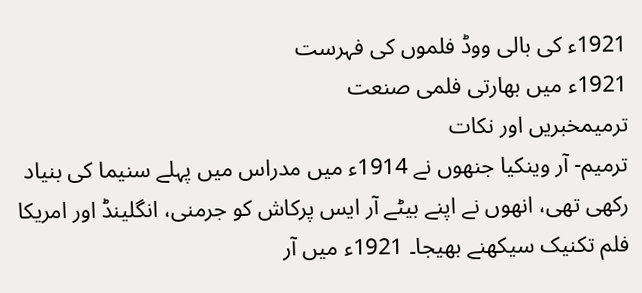1921ء کی بالی ووڈ فلموں کی فہرست
1921ء میں بھارتی فلمی صنعت
ترمیمخبریں اور نکات
ترمیم- آر وینکیا جنھوں نے 1914ء میں مدراس میں پہلے سنیما کی بنیاد رکھی تھی، انھوں نے اپنے بیٹے آر ایس پرکاش کو جرمنی، انگلینڈ اور امریکا فلم تکنیک سیکھنے بھیجا۔ 1921ء میں آر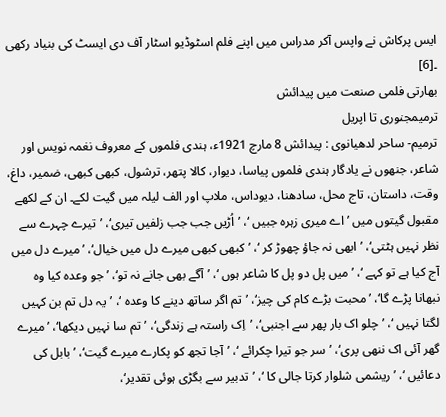ایس پرکاش نے واپس آکر مدراس میں اپنے فلم اسٹوڈیو اسٹار آف دی ایسٹ کی بنیاد رکھی ۔[6]
بھارتی فلمی صنعت میں پیدائش
ترمیمجنوری تا اپریل
ترمیم- ساحر لدھیانوی : پیدائش 8 مارچ 1921ء، ہندی فلموں کے معروف نغمہ نویس اور شاعر، جنھوں نے یادگار ہندی فلموں پیاسا، دیوار، کالا پتھر، ترشول، کبھی کبھی، ضمیر، داغ، وقت، داستان، تاج محل، سادھنا، دیوداس، ملاپ اور الف لیلہ میں گیت لکے۔ ان کے لکھے مقبول گیتوں میں ’اے میری زہرہ جبیں ‘، ’اُڑیں جب جب زلفیں تیری‘، ’تیرے چہرے سے نظر نہیں ہٹتی‘، ’ابھی نہ جاؤ چھوڑ کر ‘، ’کبھی کبھی میرے دل میں خیال‘، ’میرے دل میں آج کیا ہے تو کہے ‘، ’میں پل دو پل کا شاعر ہوں ‘، ’آگے بھی جانے نہ تو‘، ’جو وعدہ کیا وہ نبھانا پڑے گا‘، ’محبت بڑے کام کی چیز‘، ’تم اگر ساتھ دینے کا وعدہ ‘، ’یہ دل تم بن کہیں لگتا نہیں ‘، ’چلو اک بار پھر سے اجنبی‘، ’اِک راستہ ہے زندگی‘، ’تم سا نہیں دیکھا‘، ’میرے گھر آئی اک ننھی پری‘، ’سر جو تیرا چکرائے ‘، ’آجا تجھ کو پکارے میرے گیت‘، ’بابل کی دعائیں ‘، ’ریشمی شلوار کرتا جالی کا ‘، ’تدبیر سے بگڑی ہوئی تقدیر‘،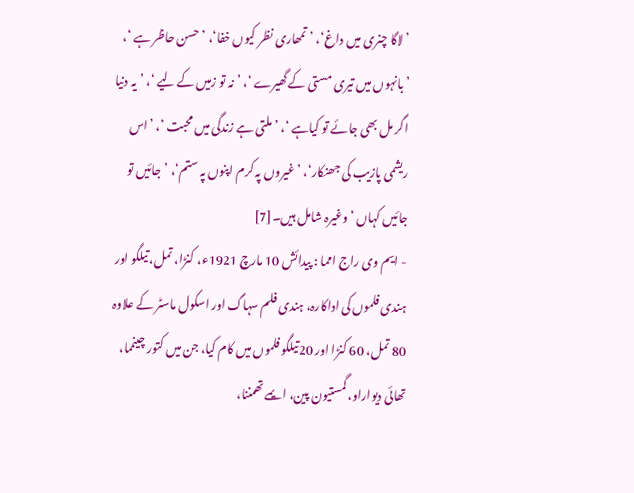’لاگا چنری میں داغ‘، ’تمھاری نظر کیوں خفا‘، ’حسن حاظر ہے ‘، ’بانہوں میں تیری مستی کے گھیرے ‘، ’نہ تو زمیں کے لیے ‘، ’یہ دنیا اگر مل بھی جائے تو کیاہے ‘، ’ملتی ہے زندگی میں محبت ‘، ’اس ریشمی پازیب کی جھنکار‘، ’غیروں پہ کرم اپنوں پہ ستم‘، ’جائیں تو جائیں کہاں ‘ وغیرہ شامل ہیں۔[7]
- ایم وی راج امما : پیدائش 10 مارچ 1921ء، کنڑا، تمل، تیلگو اور ہندی فلموں کی اداکارہ، ہندی فلم سہاگ اور اسکول ماسٹر کے علاوہ 80 تمل، 60 کنڑا اور 20تیلگو فلموں میں کام کیا، جن میں کتور چینمما، تھائی دیواراو، گمستیون پین، ایمے تھمننا،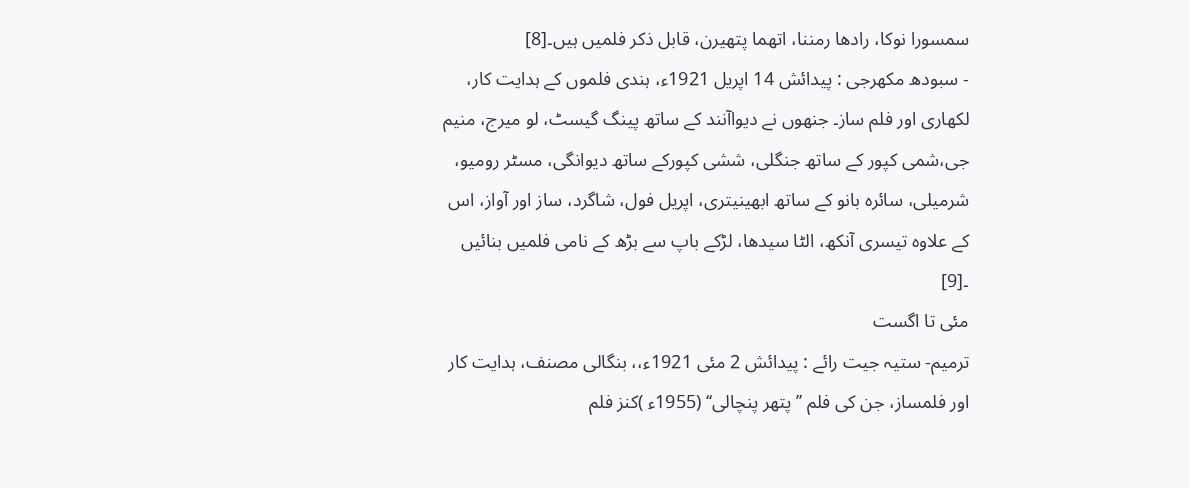سمسورا نوکا، رادھا رمننا، اتھما پتھیرن، قابل ذکر فلمیں ہیں۔[8]
- سبودھ مکھرجی : پیدائش 14 اپریل 1921ء، ہندی فلموں کے ہدایت کار، لکھاری اور فلم ساز۔ جنھوں نے دیواآنند کے ساتھ پینگ گیسٹ، لو میرج، منیم جی،شمی کپور کے ساتھ جنگلی، ششی کپورکے ساتھ دیوانگی، مسٹر رومیو، شرمیلی، سائرہ بانو کے ساتھ ابھینیتری، اپریل فول، شاگرد، ساز اور آواز، اس کے علاوہ تیسری آنکھ، الٹا سیدھا، لڑکے باپ سے بڑھ کے نامی فلمیں بنائیں ۔[9]
مئی تا اگست
ترمیم- ستیہ جیت رائے : پیدائش 2 مئی 1921ء،، بنگالی مصنف، ہدایت کار اور فلمساز، جن کی فلم ’’پتھر پنچالی‘‘ (1955ء )کنز فلم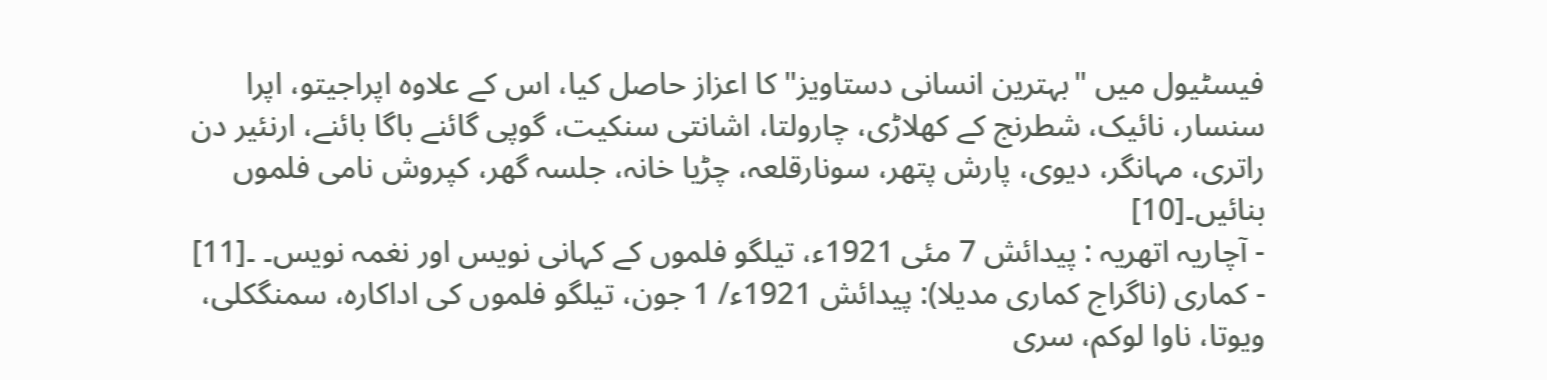فیسٹیول میں "بہترین انسانی دستاویز" کا اعزاز حاصل کیا، اس کے علاوہ اپراجیتو، اپرا سنسار، نائیک، شطرنج کے کھلاڑی، چارولتا، اشانتی سنکیت، گوپی گائنے باگا بائنے، ارنئیر دن راتری، مہانگر، دیوی، پارش پتھر، سونارقلعہ، چڑیا خانہ، جلسہ گھر، کپروش نامی فلموں بنائیں۔[10]
- آچاریہ اتھریہ : پیدائش 7 مئی 1921ء، تیلگو فلموں کے کہانی نویس اور نغمہ نویس۔ ۔[11]
- کماری (ناگراج کماری مدیلا): پیدائش 1921ء/ 1 جون، تیلگو فلموں کی اداکارہ، سمنگکلی، ویوتا، ناوا لوکم، سری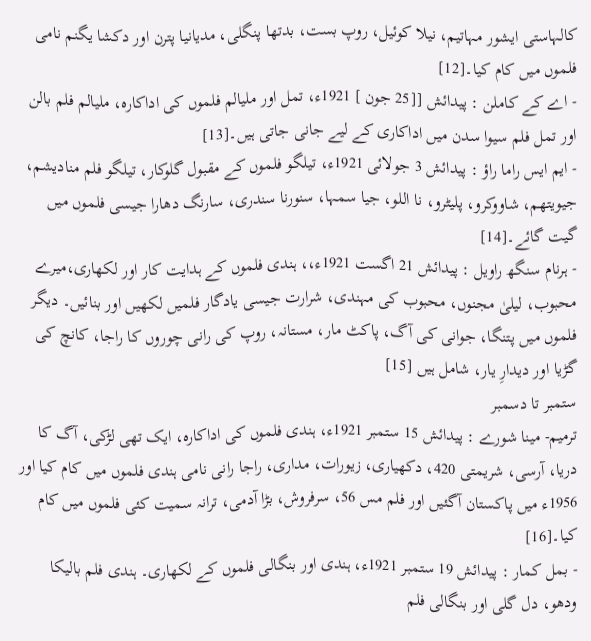کالہاستی ایشور مہاتیم، نیلا کوئیل، روپ بست، بدتھا پنگلی، مدیانیا پترن اور دکشا یگنم نامی فلموں میں کام کیا۔[12]
- اے کے کاملن : پیدائش [[25 جون ] 1921ء، تمل اور ملیالم فلموں کی اداکارہ، ملیالم فلم بالن اور تمل فلم سیوا سدن میں اداکاری کے لیے جانی جاتی ہیں۔[13]
- ایم ایس راما راؤ : پیدائش 3 جولائی 1921ء، تیلگو فلموں کے مقبول گلوکار، تیلگو فلم منادیشم، جیویتھم، شاووکرو، پلیٹرو، نا اللو، جیا سمہا، سنورنا سندری، سارنگ دھارا جیسی فلموں میں گیت گائے۔[14]
- ہرنام سنگھ راویل : پیدائش 21 اگست 1921ء،، ہندی فلموں کے ہدایت کار اور لکھاری،میرے محبوب، لیلیٰ مجنوں، محبوب کی مہندی، شرارت جیسی یادگار فلمیں لکھیں اور بنائیں۔ دیگر فلموں میں پتنگا، جوانی کی آگ، پاکٹ مار، مستانہ، روپ کی رانی چوروں کا راجا، کانچ کی گڑیا اور دیدارِ یار، شامل ہیں [15]
ستمبر تا دسمبر
ترمیم- مینا شورے : پیدائش 15 ستمبر 1921ء، ہندی فلموں کی اداکارہ، ایک تھی لڑکی، آگ کا دریا، آرسی، شریمتی 420، دکھیاری، زیورات، مداری، راجا رانی نامی ہندی فلموں میں کام کیا اور 1956ء میں پاکستان آگئیں اور فلم مس 56، سرفروش، بڑا آدمی، ترانہ سمیت کئی فلموں میں کام کیا۔[16]
- بمل کمار : پیدائش 19 ستمبر 1921ء، ہندی اور بنگالی فلموں کے لکھاری۔ ہندی فلم بالیکا ودھو، دل گلی اور بنگالی فلم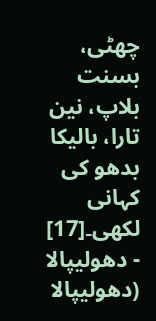چھٹی، بسنت بلاپ، نین تارا، بالیکا بدھو کی کہانی لکھی۔[17]
- دھولیپالا (دھولیپالا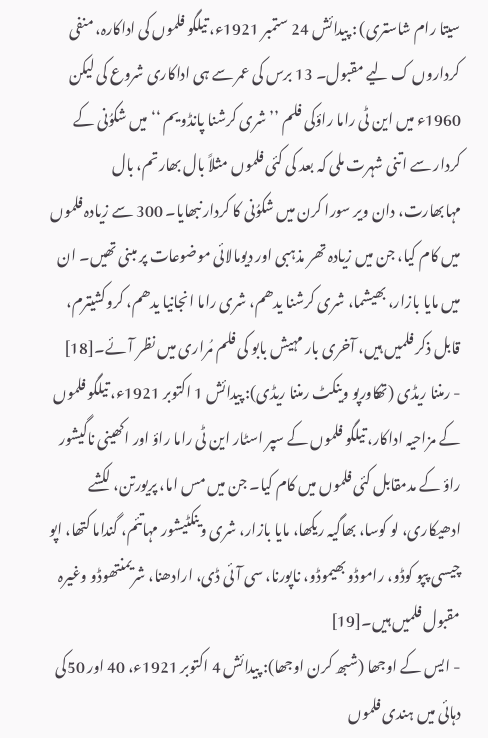سیتا رام شاستری) : پیدائش 24 ستمبر 1921ء، تیلگو فلموں کی اداکارہ، منفی کرداروں ک لیے مقبول۔ 13 برس کی عمر سے ہی اداکاری شروع کی لیکن 1960ء میں این ٹی راما راؤکی فلم ’’شری کرشنا پانڈویم ‘‘ میں شکوُنی کے کردار سے اتنی شہرت ملی کہ بعد کی کئی فلموں مثلاً بال بھارتم، بال مہابھارت، دان ویر سورا کرن میں شکوُنی کا کردار نبھایا۔ 300 سے زیادہ فلموں میں کام کیا، جن میں زیادہ تھر مذہبی اور دیومالائی موضوعات پر مبنی تھیں۔ ان میں مایا بازار، بھیشما، شری کرشنا یدھم، شری راما انجانیا یدھم، کروکشیترم، قابل ذکر فلمیں ہیں، آخری بار مہیش بابو کی فلم مُراری میں نظر آئے۔[18]
- رمننا ریڈی (تھکاورپو وینکٹ رمننا ریڈی): پیدائش 1 اکتوبر 1921ء، تیلگو فلموں کے مزاحیہ اداکار، تیلگو فلموں کے سپر اسٹار این ٹی راما راؤ اور اکھینی ناگیشور راؤ کے مدمقابل کئی فلموں میں کام کیا۔ جن میں مس اما، پریورتن، لکشے ادھیکاری، لو کوسا، بھاگیہ ریکھا، مایا بازار، شری وینکٹیشور مہاتئم، گنداما کتھا، اپو چیسی پپو کوڈو، راموڈو بھیموڈو، ناپورنا، سی آئی ڈی، ارادھنا، شریمنتھوڈو وغیرہ مقبول فلمیں ہیں۔[19]
- ایس کے اوجھا (شبھ کرن اوجھا): پیدائش 4 اکتوبر 1921ء، 40 اور 50کی دہائی میں ہندی فلموں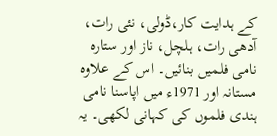کے ہدایت کار،ڈولی، نئی رات، آدھی رات، ہلچل، ناز اور ستارہ نامی فلمیں بنائیں۔ اس کے علاوہ مستانہ اور 1971ء میں اپاسنا نامی ہندی فلموں کی کہانی لکھی۔ یہ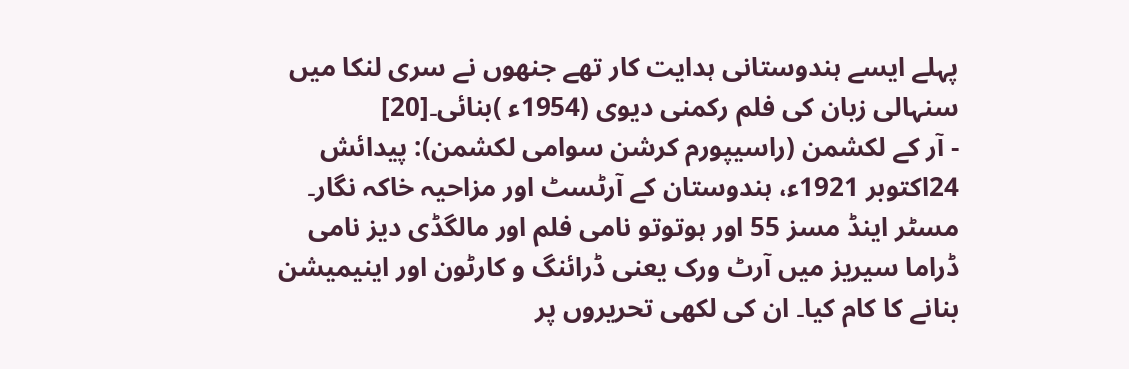پہلے ایسے ہندوستانی ہدایت کار تھے جنھوں نے سری لنکا میں سنہالی زبان کی فلم رکمنی دیوی (1954ء )بنائی۔[20]
- آر کے لکشمن (راسیپورم كرشن سوامی لکشمن): پیدائش 24اکتوبر 1921ء، ہندوستان کے آرٹسٹ اور مزاحیہ خاکہ نگار۔ مسٹر اینڈ مسز 55 اور ہوتوتو نامی فلم اور مالگڈی دیز نامی ڈراما سیریز میں آرٹ ورک یعنی ڈرائنگ و کارٹون اور اینیمیشن بنانے کا کام کیا۔ ان کی لکھی تحریروں پر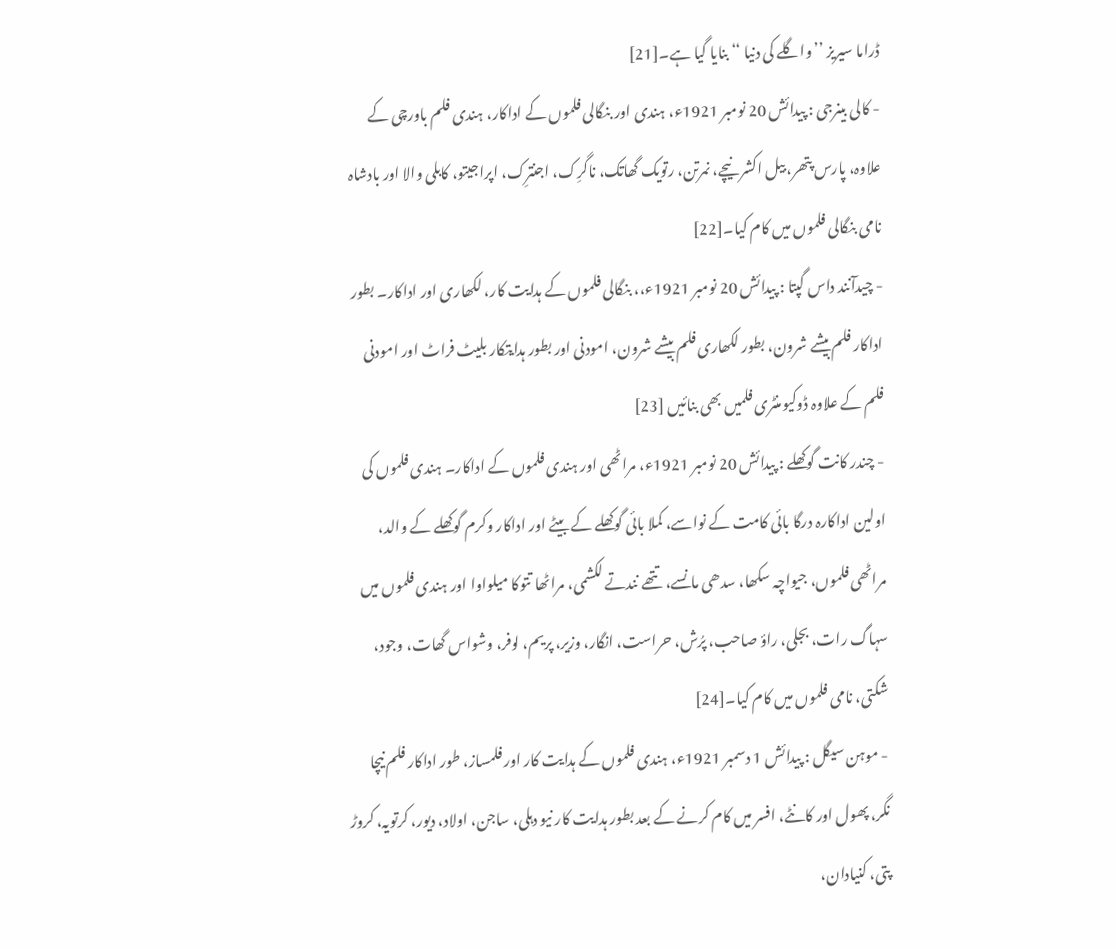ڈراما سیریز ’’واگلے کی دنیا ‘‘ بنایا گیا ہے۔[21]
- کالی بینرجی : پیدائش 20 نومبر 1921ء، ہندی اور بنگالی فلموں کے اداکار، ہندی فلم باورچی کے علاوہ، پارس پتھر، بیل اکشر نیچے، نمرتن، رتویک گھاتک، ناگرِک، اجنترِک، اپراجیتو، کابلی والا اور بادشاہ نامی بنگالی فلموں میں کام کیا۔[22]
- چیدآنند داس گپتا : پیدائش 20 نومبر 1921ء،، بنگالی فلموں کے ہدایت کار، لکھاری اور اداکار۔ بطور اداکار فلم بیشے شرون، بطور لکھاری فلم بیشے شرون، امودنی اور بطور ہدایتکار بلیٹ فراٹ اور امودنی فلم کے علاوہ ڈوکیومنٹری فلمیں بھی بنائیں [23]
- چندر کانت گوکھلے : پیدائش 20 نومبر 1921ء، مراٹھی اور ہندی فلموں کے اداکار۔ ہندی فلموں کی اولین اداکارہ درگا بائی کامت کے نواسے، کملا بائی گوکھلے کے بیٹے اور اداکار وکرم گوکھلے کے والد، مراٹھی فلموں، جیواچہ سکھا، سدھی مانسے، تتھے نندتے لکشمی، مراٹھا تتوکا میلواوا اور ہندی فلموں میں سہاگ رات، بجلی، راؤ صاحب، پرُش، حراست، انگار، وزیر، پریم، لوفر، وشواس گھات، وجود، شکتی، نامی فلموں میں کام کیا۔[24]
- موہن سیگل : پیدائش 1 دسمبر 1921ء، ہندی فلموں کے ہدایت کار اور فلمساز، طور اداکار فلم نیچا نگر، پھول اور کانٹے، افسر میں کام کرنے کے بعد بطور ہدایت کار نیو دہلی، ساجن، اولاد، دیور، کرتویہ، کروڑ پتی، کنیادان،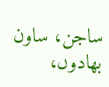ساجن، ساون بھادوں،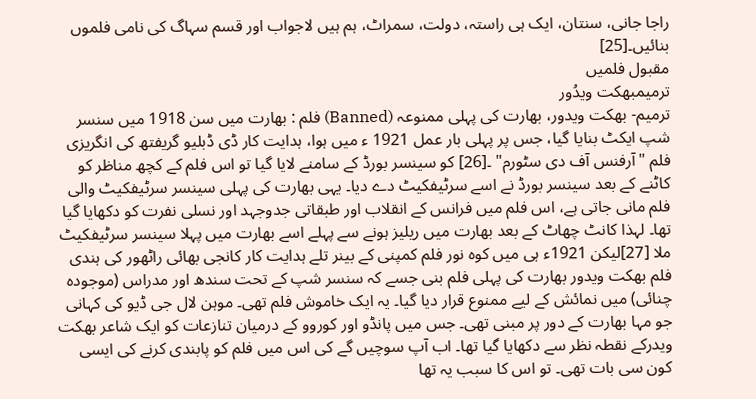راجا جانی، سنتان، ایک ہی راستہ، دولت، سمراٹ، ہم ہیں لاجواب اور قسم سہاگ کی نامی فلموں بنائیں۔[25]
مقبول فلمیں
ترمیمبھکت ویدُور
ترمیم- بھکت ویدور، بھارت کی پہلی ممنوعہ (Banned) فلم : بھارت میں سن 1918 میں سنسر شپ ایکٹ بنایا گیا، جس پر پہلی بار عمل 1921 ء میں ہوا، ہدایت کار ڈی ڈبلیو گریفتھ کی انگریزی فلم "آرفنس آف دی سٹورم" ۔[26] کو سینسر بورڈ کے سامنے لایا گیا تو اس فلم کے کچھ مناظر کو کاٹنے کے بعد سینسر بورڈ نے اسے سرٹیفکیٹ دے دیا۔ یہی بھارت کی پہلی سینسر سرٹیفکیٹ والی فلم مانی جاتی ہے، اس فلم میں فرانس کے انقلاب اور طبقاتی جدوجہد اور نسلی نفرت کو دکھایا گیا تھا۔ لہذا کانٹ چھاٹ کے بعد بھارت میں ریلیز ہونے سے پہلے اسے بھارت میں پہلا سینسر سرٹیفکیٹ ملا [27]لیکن 1921ء ہی میں کوہ نور فلم کمپنی کے بینر تلے ہدایت کار کانجی بھائی راٹھور کی ہندی فلم بھکت ویدور بھارت کی پہلی فلم بنی جسے کہ سنسر شپ کے تحت سندھ اور مدراس (موجودہ چنائی) میں نمائش کے لیے ممنوع قرار دیا گیا۔ یہ ایک خاموش فلم تھی۔ موہن لال جی ڈیو کی کہانی جو مہا بھارت کے دور پر مبنی تھی۔ جس میں پانڈو اور كوروو کے درمیان تنازعات کو ایک شاعر بھکت ویدرکے نقطہ نظر سے دکھایا گیا تھا۔ اب آپ سوچیں گے کی اس میں فلم کو پابندی کرنے کی ایسی کون سی بات تھی۔ تو اس کا سبب یہ تھا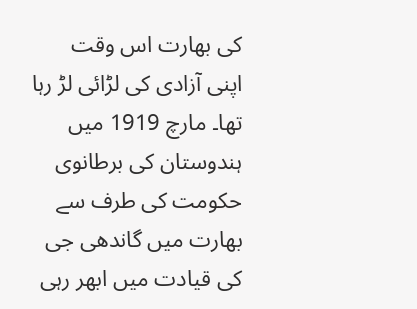کی بھارت اس وقت اپنی آزادی کی لڑائی لڑ رہا تھا۔ مارچ 1919 میں ہندوستان کی برطانوی حکومت کی طرف سے بھارت میں گاندھی جی کی قیادت میں ابھر رہی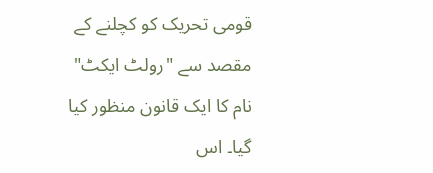قومی تحریک کو کچلنے کے مقصد سے "رولٹ ایکٹ" نام کا ایک قانون منظور کیا گیا۔ اس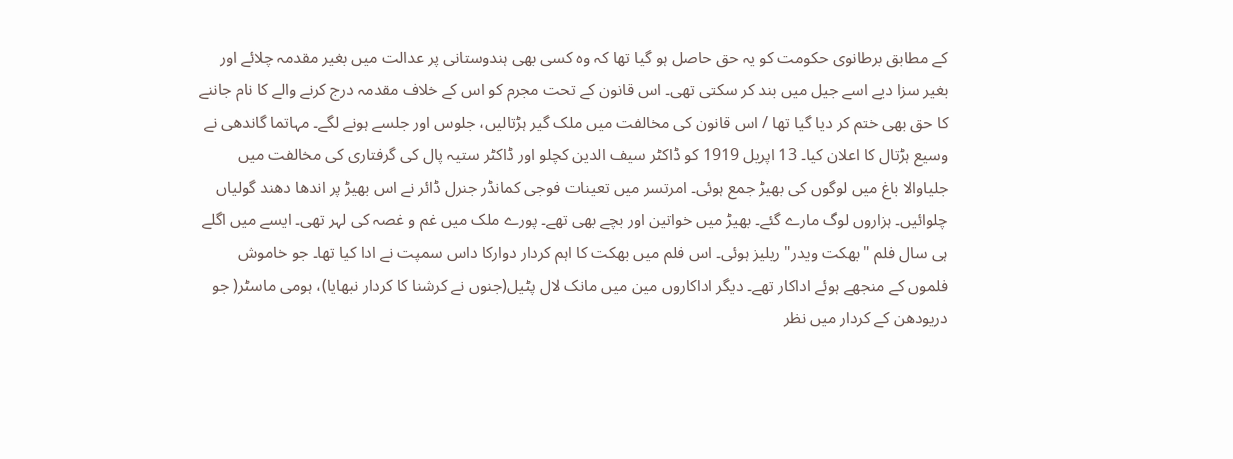کے مطابق برطانوی حکومت کو یہ حق حاصل ہو گیا تھا کہ وہ کسی بھی ہندوستانی پر عدالت میں بغیر مقدمہ چلائے اور بغیر سزا دیے اسے جیل میں بند کر سکتی تھی۔ اس قانون کے تحت مجرم کو اس کے خلاف مقدمہ درج کرنے والے کا نام جاننے کا حق بھی ختم کر دیا گیا تھا / اس قانون کی مخالفت میں ملک گیر ہڑتالیں، جلوس اور جلسے ہونے لگے۔ مہاتما گاندھی نے وسیع ہڑتال کا اعلان کیا۔ 13 اپریل 1919 کو ڈاکٹر سیف الدین كچلو اور ڈاکٹر ستیہ پال کی گرفتاری کی مخالفت میں جلياوالا باغ میں لوگوں کی بھیڑ جمع ہوئی۔ امرتسر میں تعینات فوجی کمانڈر جنرل ڈائر نے اس بھیڑ پر اندھا دھند گولیاں چلوائیں۔ ہزاروں لوگ مارے گئے۔ بھیڑ میں خواتین اور بچے بھی تھے۔ پورے ملک میں غم و غصہ کی لہر تھی۔ ایسے میں اگلے ہی سال فلم "بھکت ویدر" ریلیز ہوئی۔ اس فلم میں بھکت کا اہم کردار دوارکا داس سمپت نے ادا کیا تھا۔ جو خاموش فلموں کے منجھے ہوئے اداکار تھے۔ دیگر اداکاروں مین میں مانک لال پٹیل(جنوں نے کرشنا کا کردار نبھایا)، ہومی ماسٹر( جو دریودھن کے کردار میں نظر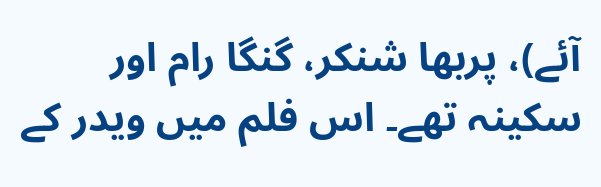آئے)، پربھا شنکر، گنگا رام اور سکینہ تھے۔ اس فلم میں ویدر کے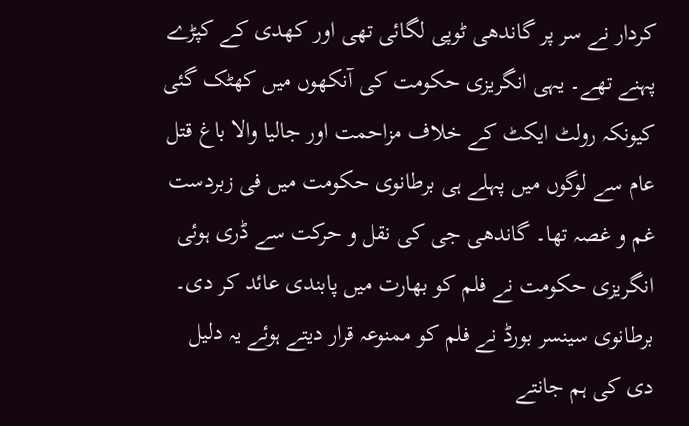کردار نے سر پر گاندھی ٹوپی لگائی تھی اور کھدی کے کپڑے پہنے تھے۔ یہی انگریزی حکومت کی آنکھوں میں کھٹک گئی کیونکہ رولٹ ایکٹ کے خلاف مزاحمت اور جاليا والا باغ قتل عام سے لوگوں میں پہلے ہی برطانوی حکومت میں فی زبردست غم و غصہ تھا۔ گاندھی جی کی نقل و حرکت سے ڈری ہوئی انگریزی حکومت نے فلم کو بھارت میں پابندی عائد کر دی۔ برطانوی سینسر بورڈ نے فلم کو ممنوعہ قرار دیتے ہوئے یہ دلیل دی کی ہم جانتے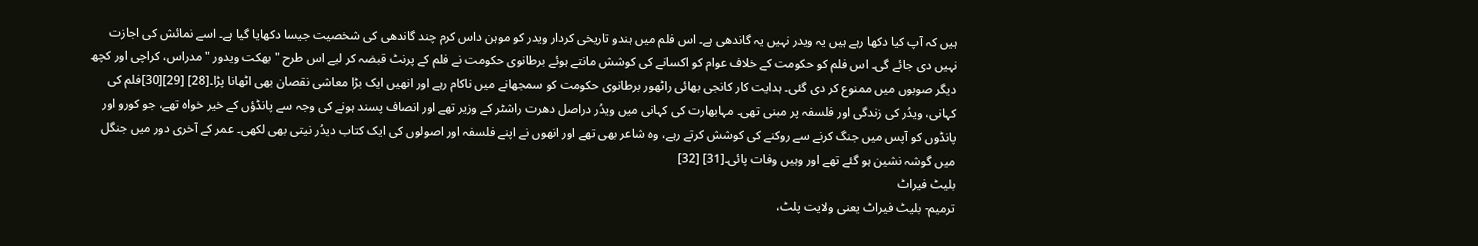ہیں کہ آپ کیا دکھا رہے ہیں یہ ویدر نہیں یہ گاندھی ہے۔ اس فلم میں ہندو تاریخی کردار ویدر کو موہن داس کرم چند گاندھی کی شخصیت جیسا دکھایا گیا ہے۔ اسے نمائش کی اجازت نہیں دی جائے گی۔ اس فلم کو حکومت کے خلاف عوام کو اکسانے کی کوشش مانتے ہوئے برطانوی حکومت نے فلم کے پرنٹ قبضہ کر لیے اس طرح "بھکت ویدور " مدراس، کراچی اور کچھ دیگر صوبوں میں ممنوع کر دی گئی۔ ہدایت کار کانجی بھائی راٹھور برطانوی حکومت کو سمجھانے میں ناکام رہے اور انھیں ایک بڑا معاشی نقصان بھی اٹھانا پڑا۔[28] [29][30]فلم کی کہانی، ویدُر کی زندگی اور فلسفہ پر مبنی تھی۔ مہابھارت کی کہانی میں ویدُر دراصل دھرت راشٹر کے وزیر تھے اور انصاف پسند ہونے کی وجہ سے پانڈؤں کے خیر خواہ تھے، جو کورو اور پانڈوں کو آپس میں جنگ کرنے سے روکنے کی کوشش کرتے رہے، وہ شاعر بھی تھے اور انھوں نے اپنے فلسفہ اور اصولوں کی ایک کتاب دیدُر نیتی بھی لکھی۔ عمر کے آخری دور میں جنگل میں گوشہ نشین ہو گئے تھے اور وہیں وفات پائی۔[31] [32]
بلیٹ فیراٹ
ترمیم- بلیٹ فیراٹ یعنی ولایت پلٹ،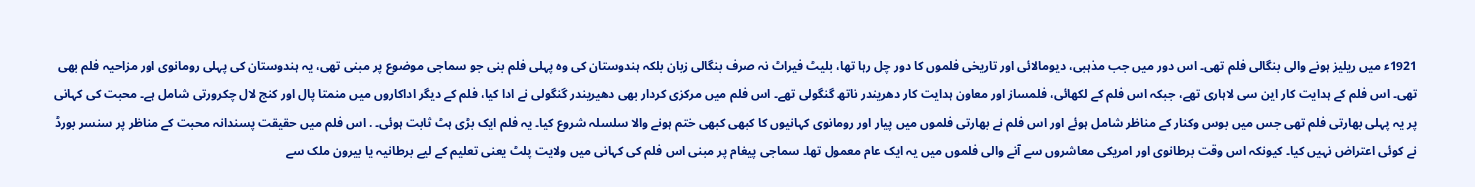1921ء میں ریلیز ہونے والی بنگالی فلم تھی۔ اس دور میں جب مذہبی، دیومالائی اور تاریخی فلموں کا دور چل رہا تھا، بلیٹ فیراٹ نہ صرف بنگالی زبان بلکہ ہندوستان کی وہ پہلی فلم بنی جو سماجی موضوع پر مبنی تھی، یہ ہندوستان کی پہلی رومانوی اور مزاحیہ فلم بھی تھی۔ اس فلم کے ہدایت کار این سی لاہاری تھے، جبکہ اس فلم کے لکھائی، فلمساز اور معاون ہدایت کار دھریندر ناتھ گنگولی تھے۔ اس فلم میں مرکزی کردار بھی دھیریندر گنگولی نے ادا کیا، فلم کے دیگر اداکاروں میں منمتا پال اور کنج لال چکرورتی شامل ہے۔ محبت کی کہانی پر یہ پہلی بھارتی فلم تھی جس میں بوس وکنار کے مناظر شامل ہوئے اور اس فلم نے بھارتی فلموں میں پیار اور رومانوی کہانیوں کا کبھی کبھی ختم ہونے والا سلسلہ شروع کیا۔ یہ فلم ایک بڑی ہٹ ثابت ہوئی۔ . اس فلم میں حقیقت پسندانہ محبت کے مناظر پر سنسر بورڈ نے کوئی اعتراض نہیں کیا۔ کیونکہ اس وقت برطانوی اور امریکی معاشروں سے آنے والی فلموں میں یہ ایک عام معمول تھا۔ سماجی پیغام پر مبنی اس فلم کی کہانی میں ولایت پلٹ یعنی تعلیم کے لیے برطانیہ یا بیرون ملک سے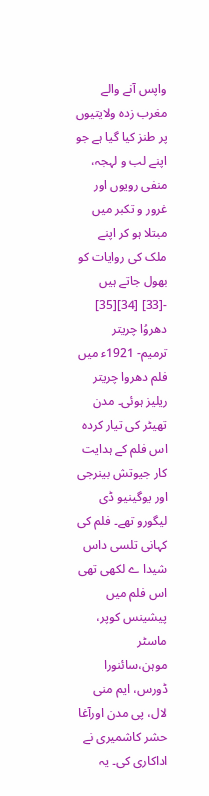واپس آنے والے مغرب زدہ ولایتیوں پر طنز کیا گیا ہے جو اپنے لب و لہجہ، منفی رویوں اور غرور و تکبر میں مبتلا ہو کر اپنے ملک کی روایات کو بھول جاتے ہیں -[33] [34][35]
دھروُا چریتر
ترمیم- 1921ء میں فلم دھروا چریتر ریلیز ہوئی۔ مدن تھیٹر کی تیار کردہ اس فلم کے ہدایت کار جیوتش بینرجی اور یوگینیو ڈی لیگورو تھے۔ فلم کی کہانی تلسی داس شیدا ے لکھی تھی اس فلم میں پیشینس کوپر، ماسٹر موہن،سائنورا ڈورس، ایم منی لال، پی مدن اورآغا حشر کاشمیری نے اداکاری کی۔ یہ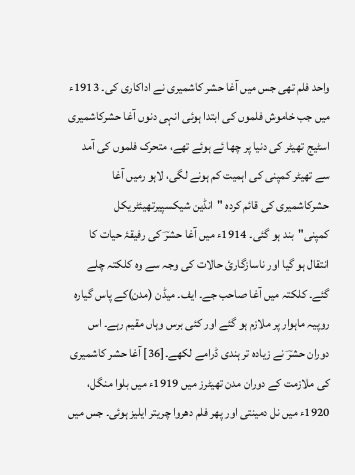واحد فلم تھی جس میں آغا حشر کاشمیری نے اداکاری کی۔ 1913ء میں جب خاموش فلموں کی ابتدا ہوئی انہی دنوں آغا حشرکاشمیری اسٹیج تھیٹر کی دنیا پر چھا ئے ہوئے تھے، متحرک فلموں کی آمد سے تھیٹر کمپنی کی اہمیت کم ہونے لگی، لاہو رمیں آغا حشرکاشمیری کی قائم کردہ "انڈین شیکسپیرتھیئٹریکل کمپنی"بند ہو گئی۔ 1914ء میں آغا حشرؔ کی رفیقۂ حیات کا انتقال ہو گیا اور ناسازگاریٔ حالات کی وجہ سے وہ کلکتہ چلے گئے۔ کلکتہ میں آغا صاحب جے۔ ایف۔ میڈن (مدن)کے پاس گیارہ روپیہ ماہوار پر ملازم ہو گئے اور کئی برس وہاں مقیم رہے۔ اس دوران حشرؔ نے زیادہ تر ہندی ڈرامے لکھے۔[36] آغا حشر کاشمیری کی ملازمت کے دوران مدن تھیٹرز میں 1919ء میں بلوا منگل، 1920ء میں نل دمینتی اور پھر فلم دھروا چریتر ایلیز ہوئی۔ جس میں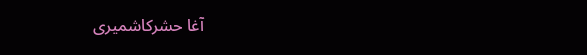آغا حشرکاشمیری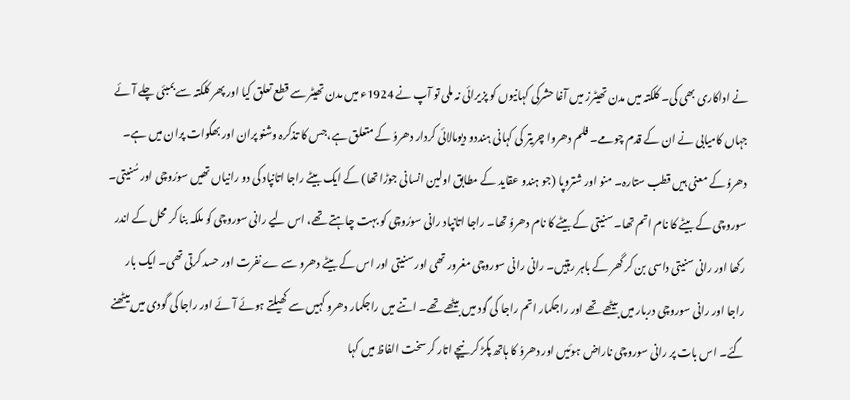نے اداکاری بھی کی۔ کلکتہ میں مدن تھیٹرز میں آغا حشرکی کہانیوں کو پزیرائی نہ ملی تو آپ نے 1924ء میں مدن تھیٹر سے قطع تعلق کیا اور پھر کلکتہ سے بمبئی چلے آئے جہاں کامیابی نے ان کے قدم چومے۔ فلم دھروا چریتر کی کہانی ہنددو دیومالائی کردار دھروُ کے متعلق ہے،جس کا تذکرہ وشنو پران اور بھگوات پران میں ہے۔ دھروُ کے معنی ہیں قطب ستارہ۔ منو اور شتروپا (جو ہندو عقاید کے مطابق اولین انسانی جوڑا تھا) کے ایک بیٹے راجا اتانپاد کی دو رانیاں تھیں سورُوچی اور سُنیتی۔ سوروچی کے بیٹے کا نام اتم تھا۔ سنیتی کے بیٹے کا نام دھروُ تھا۔ راجا اتانپاد رانی سورُوچی کو بہت چاہتے تھے، اس لیے رانی سوروچی کو ملکہ بنا کر محل کے اندر رکھا اور رانی سنیتی داسی بن کر گھر کے باہر رہتیں۔ رانی رانی سوروچی مغرور تھی اور سنیتی اور اس کے بیٹے دھرو سے ے نفرت اور حسد کرتی تھی۔ ایک بار راجا اور رانی سوروچی دربار میں بیٹھے تھے اور راجکمار اتم راجا کی گود میں بیٹھے تھے۔ اتنے میں راجکمار دھرو کہیں سے کھیلتے ہوئے آئے اور راجا کی گودی میں بیٹھنے گئے۔ اس بات پر رانی سوروچی ناراض ہوئیں اور دھروُ کا ہاتھ پکڑ کر نیچے اتار کر سخت الفاظ میں کہا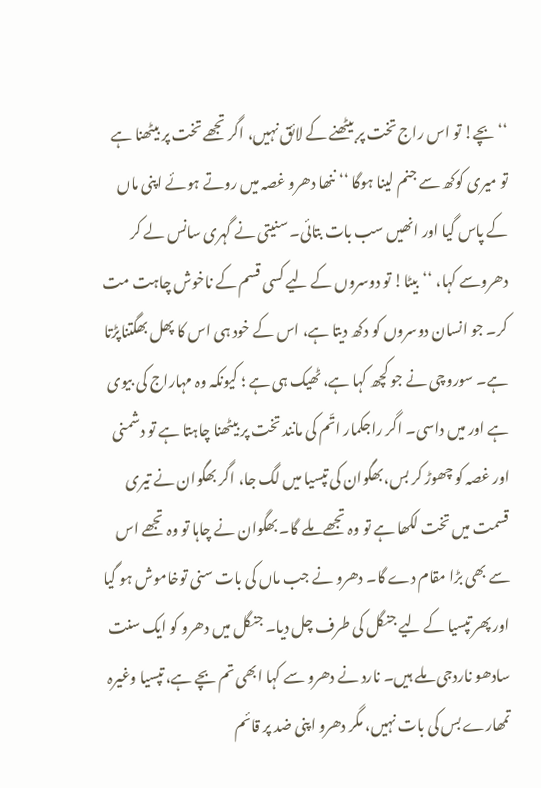‘‘بچے! تو اس راج تخت پر بیٹھنے کے لائق نہیں، اگر تجھے تخت پر بیٹھنا ہے تو میری کوکھ سے جنم لینا ہوگا ‘‘ ننھا دھرو غصہ میں روتے ہوئے اپنی ماں کے پاس گیا اور انھیں سب بات بتائی۔ سنيتی نے گہری سانس لے کر دھروسے کہا، ‘‘بیٹا! تو دوسروں کے لیے کسی قسم کے ناخوش چاہت مت کر۔ جو انسان دوسروں کو دکھ دیتا ہے، اس کے خود ہی اس کا پھل بھگتناپڑتا ہے۔ سوروچی نے جو کچھ کہا ہے، ٹھیک ہی ہے ؛ کیونکہ وہ مہاراج کی بیوی ہے اور میں داسی۔ اگر راجکمار اتّم کی مانند تخت پر بیٹھنا چاہتا ہے تو دشمنی اور غصہ کو چھوڑ کر بس،بھگوان کی تپسیا میں لگ جا، اگر بھگوان نے تیری قسمت میں تخت لکھا ہے تو وہ تجھے ملے گا۔ بھگوان نے چاہا تو وہ تجھے اس سے بھی بڑا مقام دے گا۔ دھرو نے جب ماں کی بات سنی توخاموش ہو گیا اور پھر تپسیا کے لیے جنگل کی طرف چل دیا۔ جنگل میں دھرو کو ایک سنت سادھو ناردجی ملے ہیں۔ نارد نے دھرو سے کہا ابھی تم بچے ہے، تپسیا وغیرہ تمھارے بس کی بات نہیں، مگر دھرو اپنی ضد پر قائم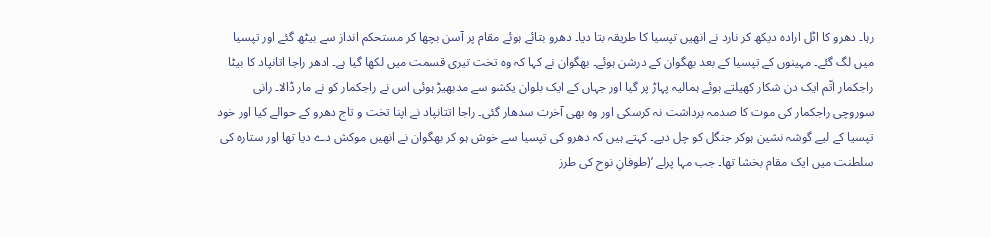رہا۔ دھرو کا اٹل ارادہ دیکھ کر نارد نے انھیں تپسیا کا طریقہ بتا دیا۔ دھرو بتائے ہوئے مقام پر آسن بچھا کر مستحکم انداز سے بیٹھ گئے اور تپسیا میں لگ گئے۔ مہینوں کے تپسیا کے بعد بھگوان کے درشن ہوئے۔ بھگوان نے کہا کہ وہ تخت تیری قسمت میں لکھا گیا ہے۔ ادھر راجا اتانپاد کا بیٹا راجکمار اتّم ایک دن شکار کھیلتے ہوئے ہمالیہ پہاڑ پر گیا اور جہاں کے ایک بلوان يكشو سے مدبھیڑ ہوئی اس نے راجکمار کو نے مار ڈالا۔ رانی سوروچی راجکمار کی موت کا صدمہ برداشت نہ کرسکی اور وہ بھی آخرت سدھار گئی۔ راجا اتتانپاد نے اپنا تخت و تاج دھرو کے حوالے کیا اور خود تپسیا کے لیے گوشہ نشین ہوکر جنگل کو چل دیے۔ کہتے ہیں کہ دھرو کی تپسیا سے خوش ہو کر بھگوان نے انھیں موکش دے دیا تھا اور ستارہ کی سلطنت میں ایک مقام بخشا تھا۔ جب مہا پرلے ’(طوفانِ نوح کی طرز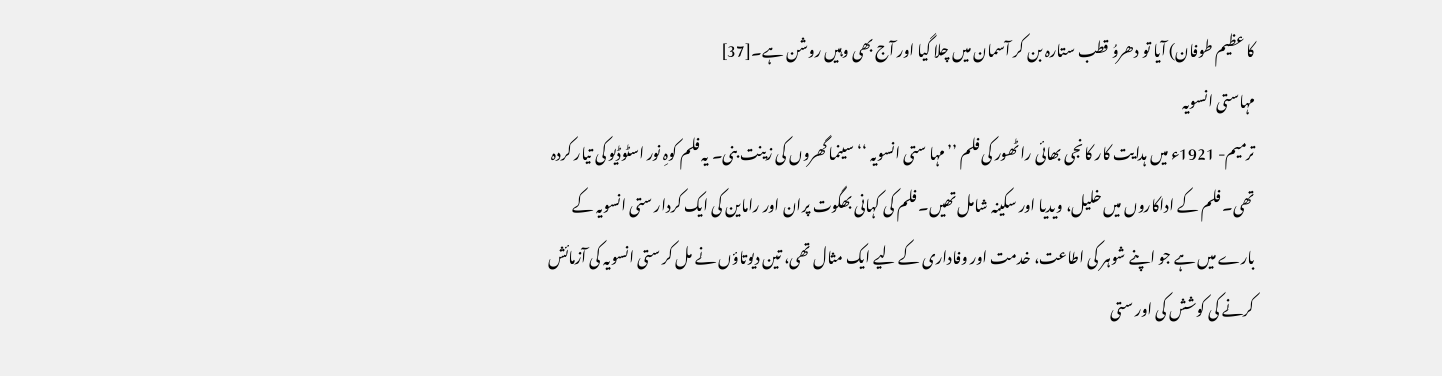کا عظیم طوفان) آیا تو دھروُ قطب ستارہ بن کر آسمان میں چلا گیا اور آج بھی وہیں روشن ہے۔[37]
مہاستی انسویہ
ترمیم- 1921ء میں ہدایت کار کانجی بھائی راٹھور کی فلم ’’مہا ستی انسویہ ‘‘ سینما گھروں کی زینت بنی۔ یہ فلم کوہِ نور اسٹوڈیو کی تیار کردہ تھی۔ فلم کے اداکاروں میں خلیل، ویدیا اور سکینہ شامل تھیں۔ فلم کی کہانی بھگوت پران اور راماین کی ایک کردار ستی انسویہ کے بارے میں ہے جو اپنے شوہر کی اطاعت، خدمت اور وفاداری کے لیے ایک مثال تھی، تین دیوتاؤں نے مل کر ستی انسویہ کی آزمائش کرنے کی کوشش کی اور ستی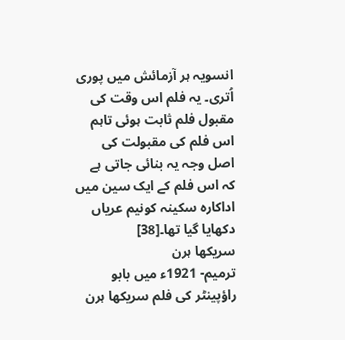انسویہ ہر آزمائش میں پوری اُتری۔ یہ فلم اس وقت کی مقبول فلم ثابت ہوئی تاہم اس فلم کی مقبولت کی اصل وجہ یہ بنائی جاتی ہے کہ اس فلم کے ایک سین میں اداکارہ سکینہ کونیم عریاں دکھایا گیا تھا۔[38]
سریکھا ہرن
ترمیم- 1921ء میں بابو راؤپینٹر کی فلم سریکھا ہرن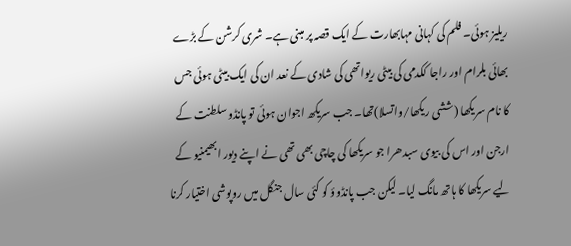ریلیز ہوئی۔ فلم کی کہانی مہابھارت کے ایک قصہ پر مبنی ہے۔ شری کرشن کے بڑے بھائی بلرام اور راجا ککدمی کی بیٹی ریواتھی کی شادی کے نعد ان کی ایک بیٹی ہوئی جس کا نام سریکھا (ششی ریکھا/واتسلا)تھا۔ جب سریکھ اجوان ہوئی تو پانڈو سلطنت کے ارجن اور اس کی بیوی سبدھرا جو سریکھا کی چاچی بھی تھی نے اپنے دیور ابھیمنیو کے لیے سریکھا کا ہاتھ مانگ لیا۔ لیکن جب پانڈوؤ کو کئی سال جنگل میں روپوشی اختیار کرنا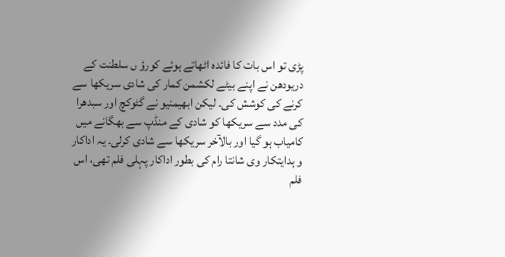پڑی تو اس بات کا فائدہ اٹھاتے ہوئے کورؤ ں سلطنت کے دریودھن نے اپنے بیٹے لکشمن کمار کی شادی سریکھا سے کرنے کی کوشش کی۔ لیکن ابھیمنیو نے گٹوکچ اور سبدھرا کی مدد سے سریکھا کو شادی کے منڈپ سے بھگانے میں کامیاب ہو گیا اور بالآخر سریکھا سے شادی کرلی۔ یہ اداکار و ہدایتکار وی شانتا رام کی بطور اداکار پہلی فلم تھی، اس فلم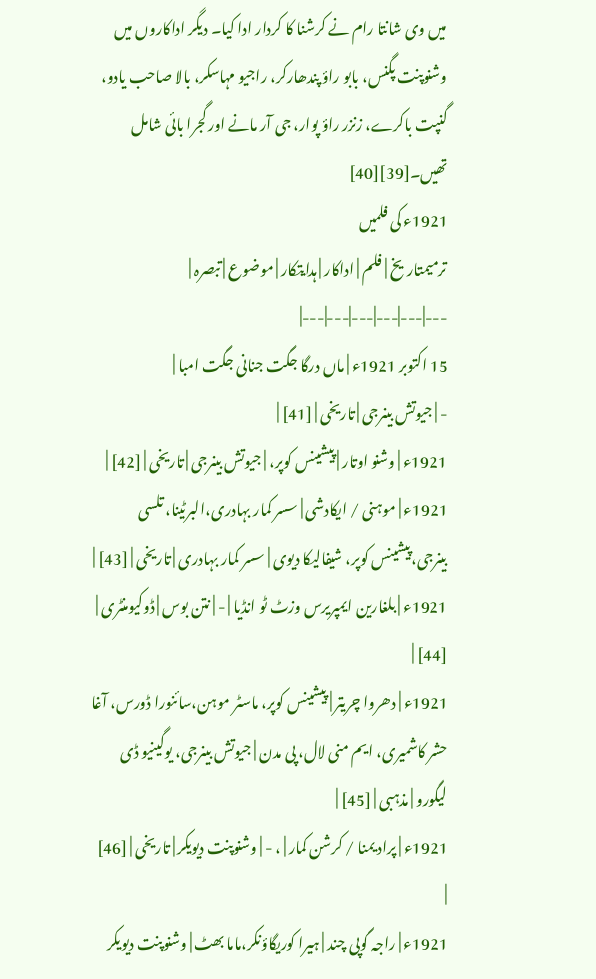میں وی شانتا رام نے کرشنا کا کردار ادا کیا۔ دیگر اداکاروں میں وشنوپنت پگنس، بابو راؤ پندھارکر، راجیو مہاسکر، بالا صاحب یادو، گنپت باکرے، زنزر راؤ پوار، جی آر مانے اور گجرا بائی شامل تھیں۔[39][40]
1921ء کی فلمیں
ترمیمتاریخ | فلم | اداکار | ہدایتکار | موضوع | تبصرہ |
---|---|---|---|---|---|
15 اکتوبر 1921ء | ماں درگا جگت جنانی جگت امبا |
- | جیوتش بینرجی | تاریخی | [41] |
1921ء | وشنو اوتار | پیشینس کوپر، | جیوتش بینرجی | تاریخی | [42] |
1921ء | موہنی / ایکادشی | سسر کمار بہادری،البرٹینا، تلسی بینرجی،پیشینس کوپر، شیفالیکا دیوی | سسر کمار بہادری | تاریخی | [43] |
1921ء | بلغارین ایمپریرس وزٹ ٹو انڈیا | - | نتن بوس | ڈوکیومنٹری | [44] |
1921ء | دھروا چریتر | پیشینس کوپر، ماسٹر موہن،سائنورا ڈورس، آغا حشر کاشمیری، ایم منی لال، پی مدن | جیوتش بینرجی، یوگینیو ڈی لیگورو | مذہبی | [45] |
1921ء | پراد یمنا / کرشن کمار | ، - | وشنوپنت دیویکر | تاریخی | [46] |
1921ء | راجہ گوپی چند | ہیرا کوریگاؤنکر،ماما بھٹ | وشنوپنت دیویکر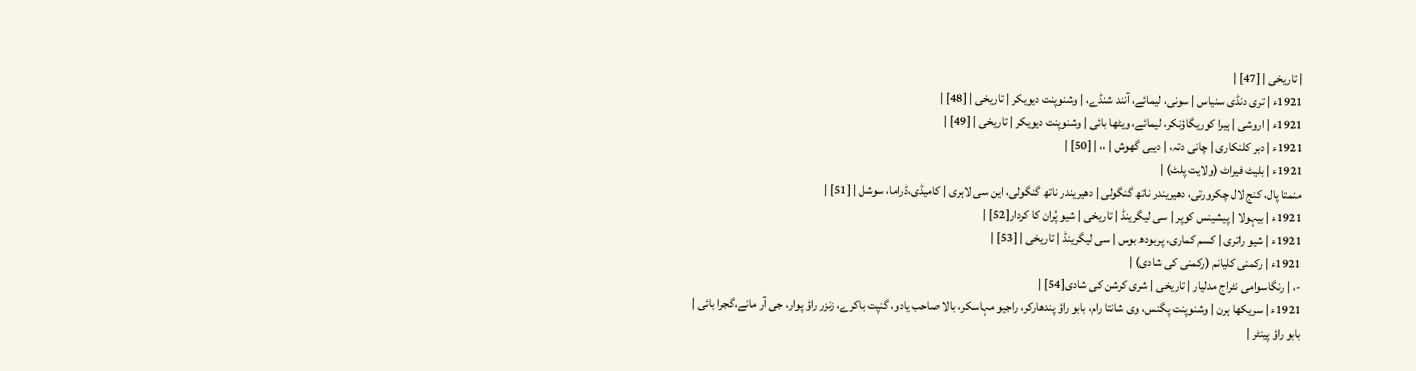| تاریخی | [47] |
1921ء | تری دنڈی سنیاس | سونی، لیمائے، آنند شنڈے، | وشنوپنت دیویکر | تاریخی | [48] |
1921ء | اروشی | ہیرا کوریگاؤنکر، لیمائے، ویٹھا بائی | وشنوپنت دیویکر | تاریخی | [49] |
1921ء | دبر کلنکاری | چانی دتہ، | دیبی گھوش | ،، | [50] |
1921ء | بلیٹ فیراٹ (ولایت پلٹ) |
منمتا پال، کنج لال چکرورتی، دھیریندر ناتھ گنگولی | دھیریندر ناتھ گنگولی، این سی لاہری | کامیڈی،ڈراما، سوشل | [51] |
1921ء | بیہولا | پیشینس کوپر | سی لیگرینڈ | تاریخی | شیو پُران کا کردار[52] |
1921ء | شیو راتری | کسم کماری، پربودھ بوس | سی لیگرینڈ | تاریخی | [53] |
1921ء | رکمنی کلیانم (رکمنی کی شادی) |
-، | رنگاسوامی نٹراج مدلیار | تاریخی | شری کرشن کی شادی[54] |
1921ء | سریکھا ہرن | وشنوپنت پگنس، وی شانتا رام، بابو راؤ پندھارکر، راجیو مہاسکر، بالا صاحب یادو، گنپت باکرے، زنزر راؤ پوار، جی آر مانے،گجرا بائی | بابو راؤ پینٹر |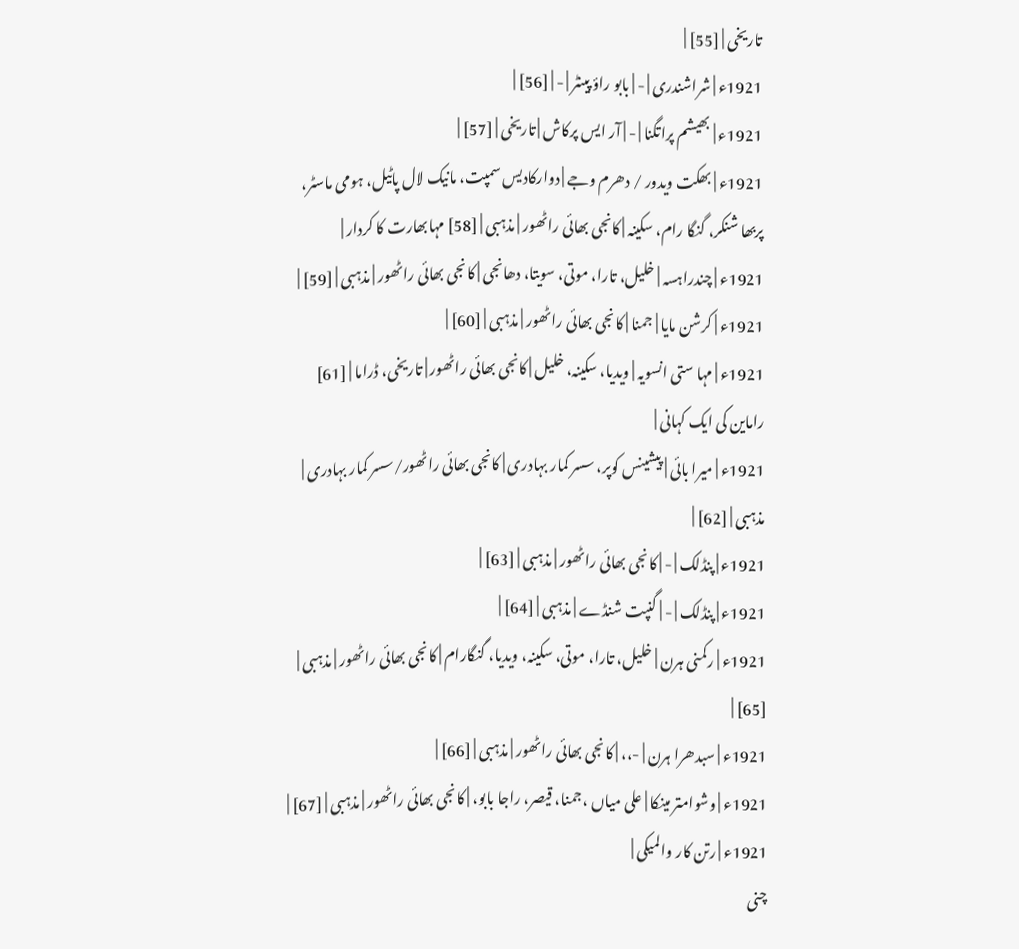تاریخی | [55] |
1921ء | شراشندری | - | بابو راؤ پینٹر | - | [56] |
1921ء | بھیشم پراتگنا | - | آر ایس پرکاش | تاریخی | [57] |
1921ء | بھکت ویدور / دھرم وجے | دوارکادیس سمپت، مانیک لال پاٹیل، ہومی ماسٹر، پربھا شنکر، گنگا رام، سکینہ | کانجی بھائی راٹھور | مذہبی | [58] مہابھارت کا کردار |
1921ء | چندراہسہ | خلیل، تارا، موتی، سویتا، دھانجی | کانجی بھائی راٹھور | مذہبی | [59] |
1921ء | کرشن مایا | جمنا | کانجی بھائی راٹھور | مذہبی | [60] |
1921ء | مہا ستی انسویہ | ویدیا، سکینہ، خلیل | کانجی بھائی راٹھور | تاریخی، ڈراما | [61] راماین کی ایک کہانی |
1921ء | میرا بائی | پیشینس کوپر، سسر کمار بہادری | کانجی بھائی راٹھور/سسر کمار بہادری | مذہبی | [62] |
1921ء | پنڈلک | - | کانجی بھائی راٹھور | مذہبی | [63] |
1921ء | پنڈلک | - | گنپت شنڈے | مذہبی | [64] |
1921ء | رکمنی ہرن | خلیل، تارا، موتی، سکینہ، ویدیا، گنگارام | کانجی بھائی راٹھور | مذہبی | [65] |
1921ء | سبدھرا ہرن | -،، | کانجی بھائی راٹھور | مذہبی | [66] |
1921ء | وشوامتر مینکا | علی میاں ،جمنا، قیصر، راجا بابو، | کانجی بھائی راٹھور | مذہبی | [67] |
1921ء | رتن کار والمیکی |
چنی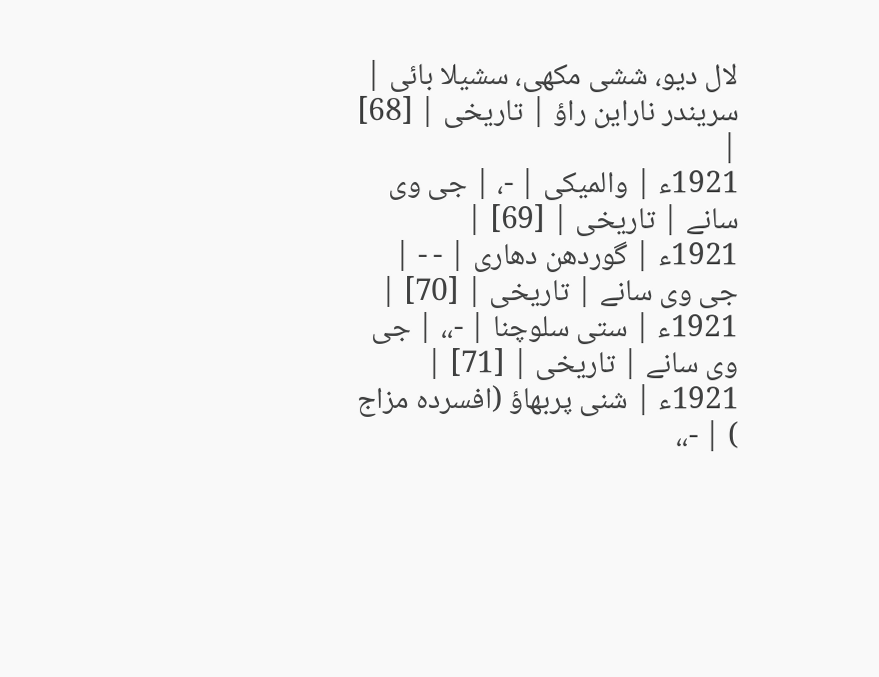لال دیو، ششی مکھی، سشیلا بائی | سریندر ناراین راؤ | تاریخی | [68] |
1921ء | والمیکی | -، | جی وی سانے | تاریخی | [69] |
1921ء | گوردھن دھاری | - - | جی وی سانے | تاریخی | [70] |
1921ء | ستی سلوچنا | -،، | جی وی سانے | تاریخی | [71] |
1921ء | شنی پربھاؤ (افسردہ مزاج ) | -،،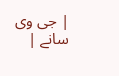| جی وی سانے |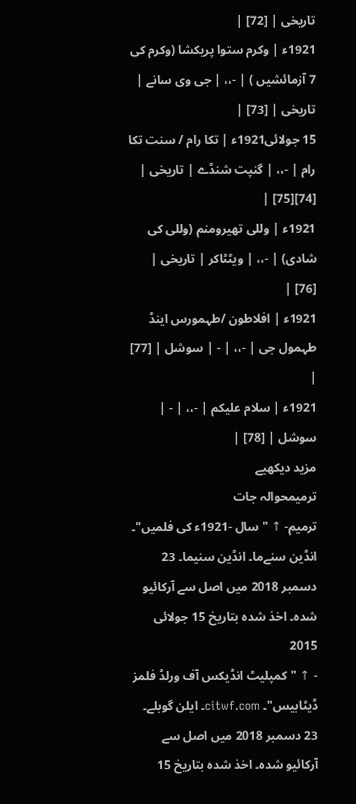تاریخی | [72] |
1921ء | وکرم ستوا پریکشا (وکرم کی 7 آزمائشیں ) | -،، | جی وی سانے | تاریخی | [73] |
15 جولائی1921ء | تکا رام / سنت تکا رام | -،، | گنپت شنڈے | تاریخی | [74][75] |
1921ء | وللی تھیرومنم (وللی کی شادی) | -،، | ویٹٹاکر | تاریخی | [76] |
1921ء | افلاطون /طہمورس اینڈ طہمول جی | -،، | - | سوشل | [77] |
1921ء | سلام علیکم | -،، | - | سوشل | [78] |
مزید دیکھیے
ترمیمحوالہ جات
ترمیم- ↑ "سال -1921ء کی فلمیں"۔ انڈین سنےما۔ انڈین سنیما۔ 23 دسمبر 2018 میں اصل سے آرکائیو شدہ۔ اخذ شدہ بتاریخ 15 جولائی 2015
- ↑ "کمپلیٹ انڈیکس آف ورلڈ فلمز ڈیٹابیس"۔ citwf.com۔ ایلن گوبلے۔ 23 دسمبر 2018 میں اصل سے آرکائیو شدہ۔ اخذ شدہ بتاریخ 15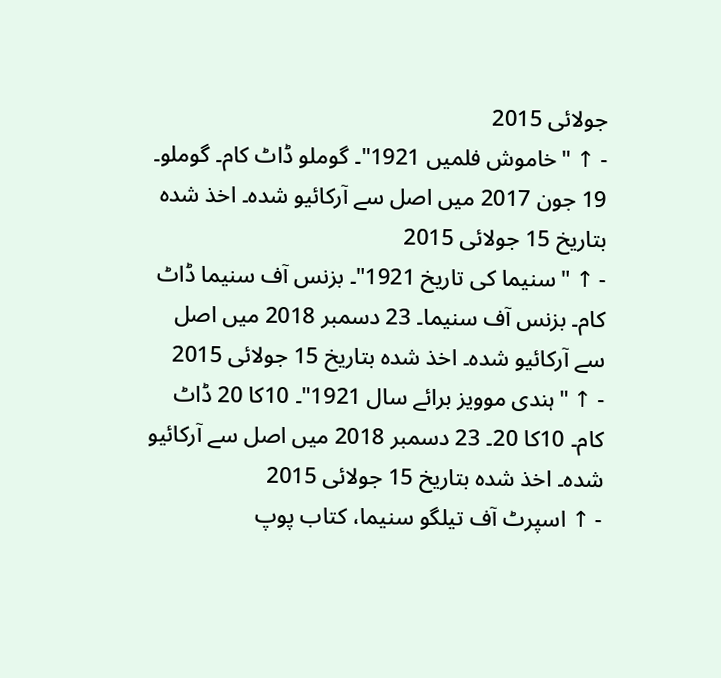جولائی 2015
- ↑ "خاموش فلمیں 1921"۔ گوملو ڈاٹ کام۔ گوملو۔ 19 جون 2017 میں اصل سے آرکائیو شدہ۔ اخذ شدہ بتاریخ 15 جولائی 2015
- ↑ "سنیما کی تاریخ 1921"۔ بزنس آف سنیما ڈاٹ کام۔ بزنس آف سنیما۔ 23 دسمبر 2018 میں اصل سے آرکائیو شدہ۔ اخذ شدہ بتاریخ 15 جولائی 2015
- ↑ "ہندی موویز برائے سال 1921"۔ 10کا 20 ڈاٹ کام۔ 10کا 20۔ 23 دسمبر 2018 میں اصل سے آرکائیو شدہ۔ اخذ شدہ بتاریخ 15 جولائی 2015
- ↑ اسپرٹ آف تیلگو سنیما، کتاب پوپ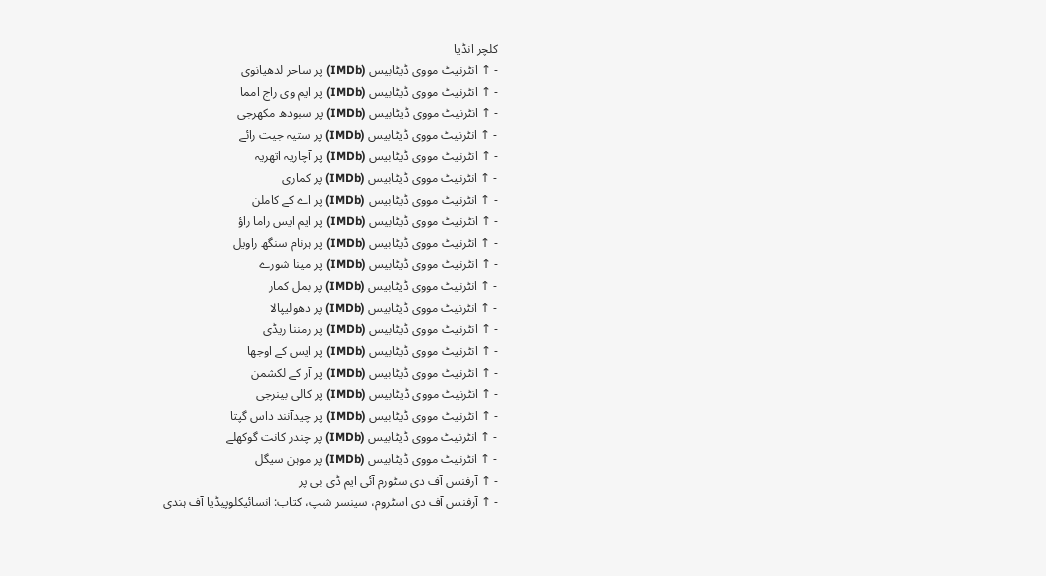کلچر انڈیا
- ↑ انٹرنیٹ مووی ڈیٹابیس (IMDb) پر ساحر لدھیانوی
- ↑ انٹرنیٹ مووی ڈیٹابیس (IMDb) پر ایم وی راج امما
- ↑ انٹرنیٹ مووی ڈیٹابیس (IMDb) پر سبودھ مکھرجی
- ↑ انٹرنیٹ مووی ڈیٹابیس (IMDb) پر ستیہ جیت رائے
- ↑ انٹرنیٹ مووی ڈیٹابیس (IMDb) پر آچاریہ اتھریہ
- ↑ انٹرنیٹ مووی ڈیٹابیس (IMDb) پر کماری
- ↑ انٹرنیٹ مووی ڈیٹابیس (IMDb) پر اے کے کاملن
- ↑ انٹرنیٹ مووی ڈیٹابیس (IMDb) پر ایم ایس راما راؤ
- ↑ انٹرنیٹ مووی ڈیٹابیس (IMDb) پر ہرنام سنگھ راویل
- ↑ انٹرنیٹ مووی ڈیٹابیس (IMDb) پر مینا شورے
- ↑ انٹرنیٹ مووی ڈیٹابیس (IMDb) پر بمل کمار
- ↑ انٹرنیٹ مووی ڈیٹابیس (IMDb) پر دھولیپالا
- ↑ انٹرنیٹ مووی ڈیٹابیس (IMDb) پر رمننا ریڈی
- ↑ انٹرنیٹ مووی ڈیٹابیس (IMDb) پر ایس کے اوجھا
- ↑ انٹرنیٹ مووی ڈیٹابیس (IMDb) پر آر کے لکشمن
- ↑ انٹرنیٹ مووی ڈیٹابیس (IMDb) پر کالی بینرجی
- ↑ انٹرنیٹ مووی ڈیٹابیس (IMDb) پر چیدآنند داس گپتا
- ↑ انٹرنیٹ مووی ڈیٹابیس (IMDb) پر چندر کانت گوکھلے
- ↑ انٹرنیٹ مووی ڈیٹابیس (IMDb) پر موہن سیگل
- ↑ آرفنس آف دی سٹورم آئی ایم ڈی بی پر
- ↑ آرفنس آف دی اسٹروم، سینسر شپ، کتاب: انسائیکلوپیڈیا آف ہندی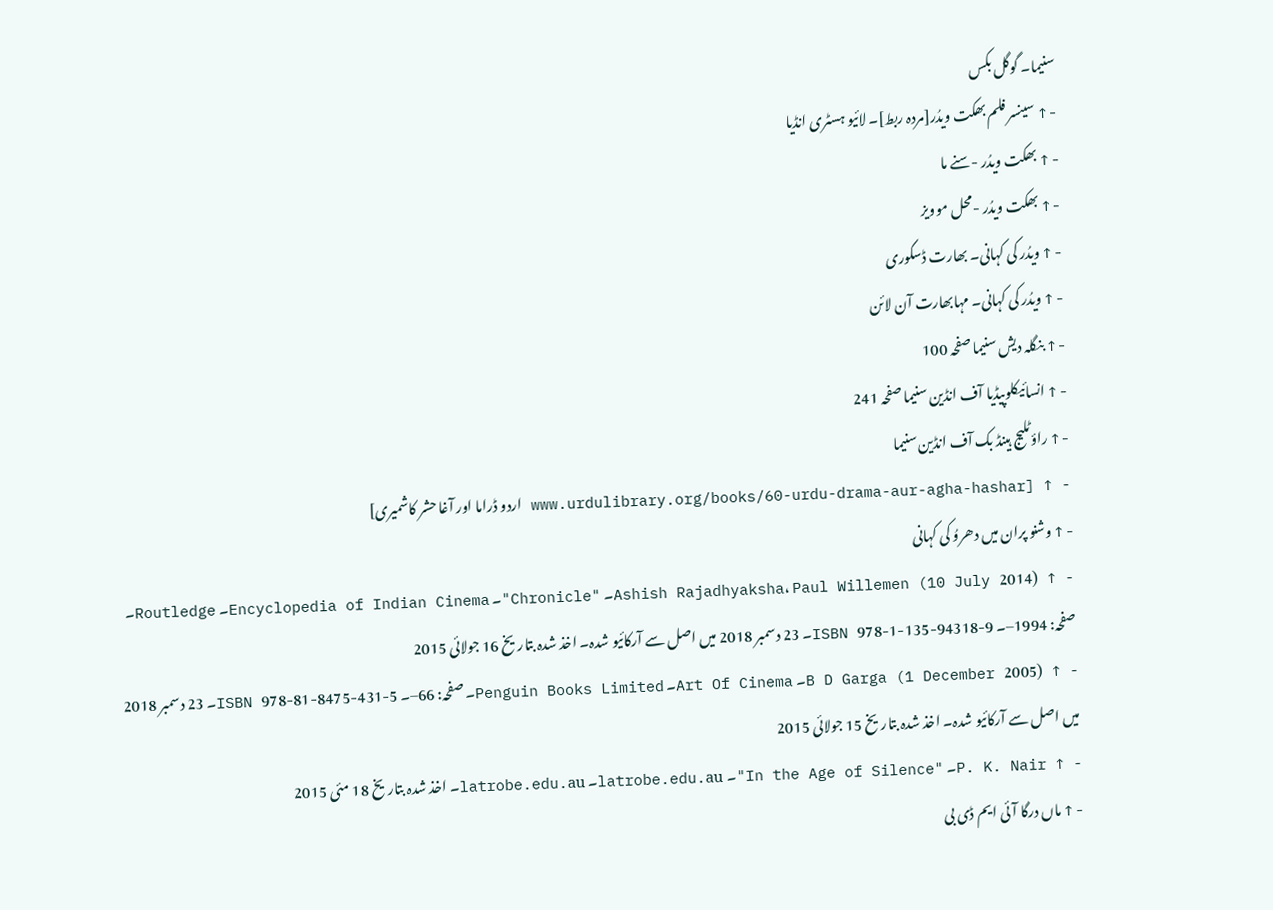سنیما۔ گوگل بکس
- ↑ سینسر فلم بھکت ویدُر[مردہ ربط]۔ لائیو ہسٹری انڈیا
- ↑ بھکت ویدُر -سنے ما
- ↑ بھکت ویدُر -محل موویز
- ↑ ویدُر کی کہانی۔ بھارت ڈسکوری
- ↑ ویدُر کی کہانی۔ مہابھارت آن لائن
- ↑ بنگلہ دیش سنیما صفحہ 100
- ↑ انسائیکلوپیڈیا آف انڈین سنیما صفحہ 241
- ↑ راؤٹلیج ہینڈ بک آف انڈین سنیما
- ↑ [www.urdulibrary.org/books/60-urdu-drama-aur-agha-hashar اردو ڈراما اور آغا حشر کاشمیری]
- ↑ وشنو پران میں دھروُ کی کہانی
- ↑ Ashish Rajadhyaksha، Paul Willemen (10 July 2014)۔ "Chronicle"۔ Encyclopedia of Indian Cinema۔ Routledge۔ صفحہ: 1994–۔ ISBN 978-1-135-94318-9۔ 23 دسمبر 2018 میں اصل سے آرکائیو شدہ۔ اخذ شدہ بتاریخ 16 جولائی 2015
- ↑ B D Garga (1 December 2005)۔ Art Of Cinema۔ Penguin Books Limited۔ صفحہ: 66–۔ ISBN 978-81-8475-431-5۔ 23 دسمبر 2018 میں اصل سے آرکائیو شدہ۔ اخذ شدہ بتاریخ 15 جولائی 2015
- ↑ P. K. Nair۔ "In the Age of Silence"۔ latrobe.edu.au۔ latrobe.edu.au۔ اخذ شدہ بتاریخ 18 مئی 2015
- ↑ ماں درگا آئی ایم ڈی بی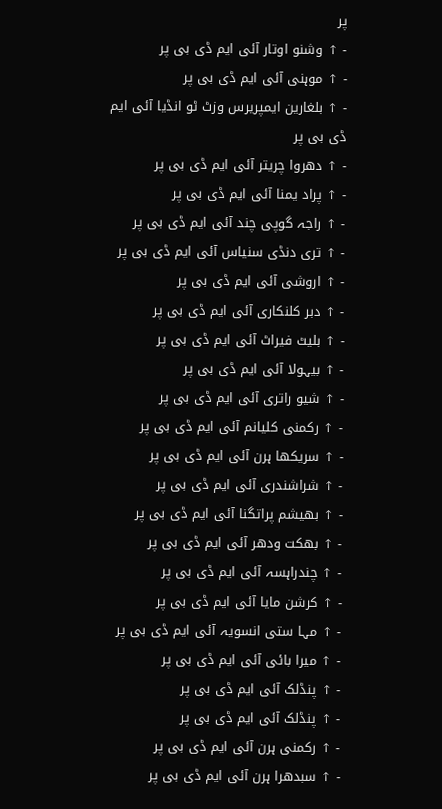پر
- ↑ وشنو اوتار آئی ایم ڈی بی پر
- ↑ موہنی آئی ایم ڈی بی پر
- ↑ بلغارین ایمپریرس وزٹ ٹو انڈیا آئی ایم ڈی بی پر
- ↑ دھروا چریتر آئی ایم ڈی بی پر
- ↑ پراد یمنا آئی ایم ڈی بی پر
- ↑ راجہ گوپی چند آئی ایم ڈی بی پر
- ↑ تری دنڈی سنیاس آئی ایم ڈی بی پر
- ↑ اروشی آئی ایم ڈی بی پر
- ↑ دبر کلنکاری آئی ایم ڈی بی پر
- ↑ بلیٹ فیراٹ آئی ایم ڈی بی پر
- ↑ بیہولا آئی ایم ڈی بی پر
- ↑ شیو راتری آئی ایم ڈی بی پر
- ↑ رکمنی کلیانم آئی ایم ڈی بی پر
- ↑ سریکھا ہرن آئی ایم ڈی بی پر
- ↑ شراشندری آئی ایم ڈی بی پر
- ↑ بھیشم پراتگنا آئی ایم ڈی بی پر
- ↑ بھکت ودھر آئی ایم ڈی بی پر
- ↑ چندراہسہ آئی ایم ڈی بی پر
- ↑ کرشن مایا آئی ایم ڈی بی پر
- ↑ مہا ستی انسویہ آئی ایم ڈی بی پر
- ↑ میرا بائی آئی ایم ڈی بی پر
- ↑ پنڈلک آئی ایم ڈی بی پر
- ↑ پنڈلک آئی ایم ڈی بی پر
- ↑ رکمنی ہرن آئی ایم ڈی بی پر
- ↑ سبدھرا ہرن آئی ایم ڈی بی پر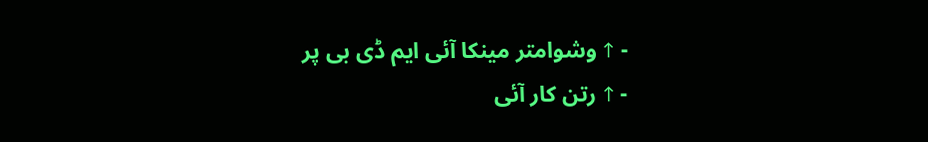- ↑ وشوامتر مینکا آئی ایم ڈی بی پر
- ↑ رتن کار آئی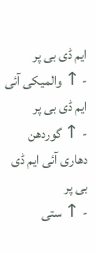ایم ڈی بی پر
- ↑ والمیکی آئی ایم ڈی بی پر
- ↑ گوردھن دھاری آئی ایم ڈی بی پر
- ↑ ستی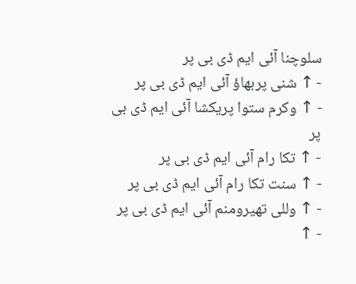سلوچنا آئی ایم ڈی بی پر
- ↑ شنی پربھاؤ آئی ایم ڈی بی پر
- ↑ وکرم ستوا پریکشا آئی ایم ڈی بی پر
- ↑ تکا رام آئی ایم ڈی بی پر
- ↑ سنت تکا رام آئی ایم ڈی بی پر
- ↑ وللی تھیرومنم آئی ایم ڈی بی پر
- ↑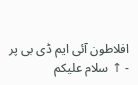افلاطون آئی ایم ڈی بی پر
- ↑ سلام علیکم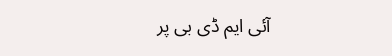آئی ایم ڈی بی پر